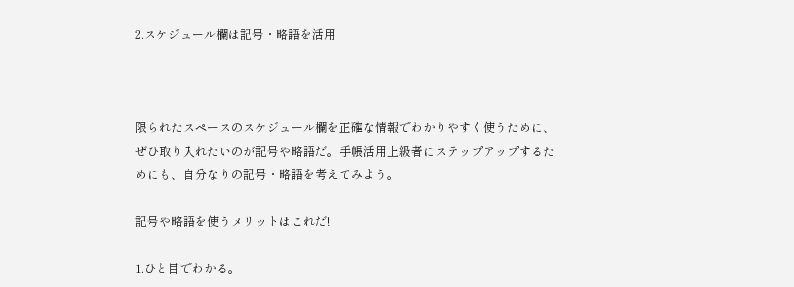2.スケジュール欄は記号・略語を活用



限られたスペースのスケジュール欄を正確な情報でわかりやすく使うために、ぜひ取り入れたいのが記号や略語だ。手帳活用上級者にステップアップするためにも、自分なりの記号・略語を考えてみよう。

記号や略語を使うメリットはこれだ!

1.ひと目でわかる。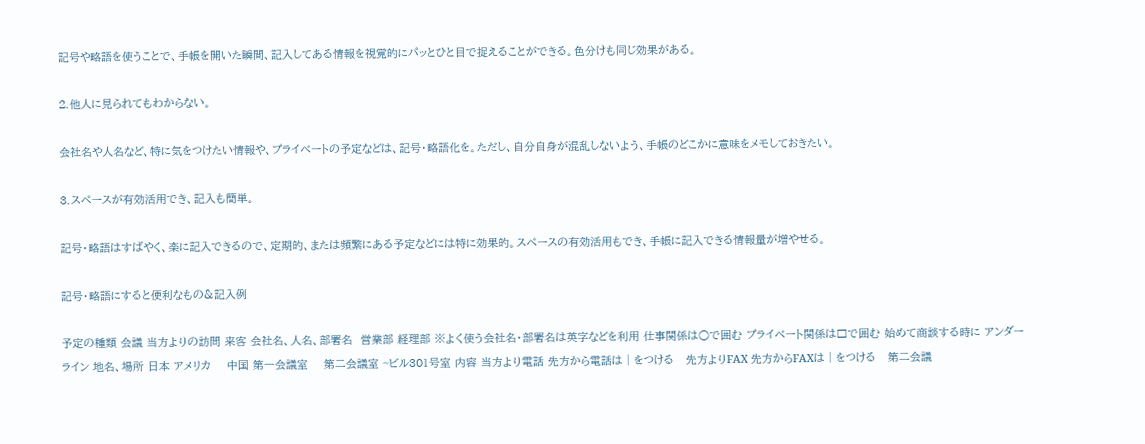記号や略語を使うことで、手帳を開いた瞬間、記入してある情報を視覚的にパッとひと目で捉えることができる。色分けも同じ効果がある。

2.他人に見られてもわからない。

会社名や人名など、特に気をつけたい情報や、プライベートの予定などは、記号・略語化を。ただし、自分自身が混乱しないよう、手帳のどこかに意味をメモしておきたい。

3.スペースが有効活用でき、記入も簡単。

記号・略語はすばやく、楽に記入できるので、定期的、または頻繁にある予定などには特に効果的。スペースの有効活用もでき、手帳に記入できる情報量が増やせる。

記号・略語にすると便利なもの&記入例

予定の種類 会議 当方よりの訪問 来客 会社名、人名、部署名  営業部 経理部 ※よく使う会社名・部署名は英字などを利用 仕事関係は○で囲む プライベート関係は□で囲む 始めて商談する時に アンダーライン 地名、場所 日本 アメリカ    中国 第一会議室    第二会議室 ~ビル301号室 内容 当方より電話 先方から電話は│をつける   先方よりFAX 先方からFAXは│をつける   第二会議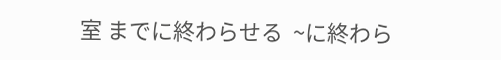室 までに終わらせる  ~に終わら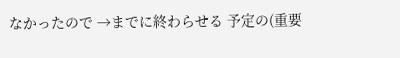なかったので →までに終わらせる 予定の(重要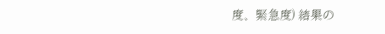度、緊急度) 結果の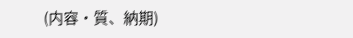(内容・質、納期)